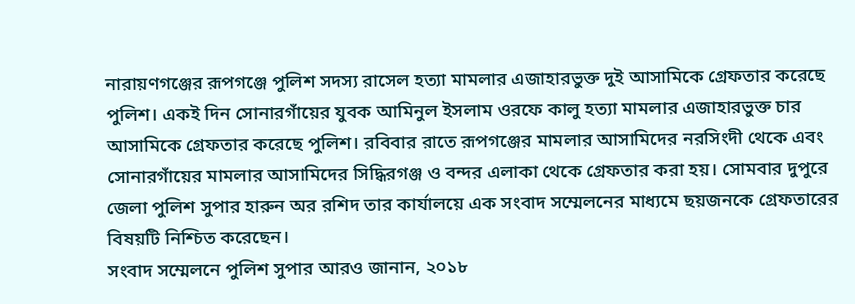নারায়ণগঞ্জের রূপগঞ্জে পুলিশ সদস্য রাসেল হত্যা মামলার এজাহারভুক্ত দুই আসামিকে গ্রেফতার করেছে পুলিশ। একই দিন সোনারগাঁয়ের যুবক আমিনুল ইসলাম ওরফে কালু হত্যা মামলার এজাহারভুক্ত চার আসামিকে গ্রেফতার করেছে পুলিশ। রবিবার রাতে রূপগঞ্জের মামলার আসামিদের নরসিংদী থেকে এবং সোনারগাঁয়ের মামলার আসামিদের সিদ্ধিরগঞ্জ ও বন্দর এলাকা থেকে গ্রেফতার করা হয়। সোমবার দুপুরে জেলা পুলিশ সুপার হারুন অর রশিদ তার কার্যালয়ে এক সংবাদ সম্মেলনের মাধ্যমে ছয়জনকে গ্রেফতারের বিষয়টি নিশ্চিত করেছেন।
সংবাদ সম্মেলনে পুলিশ সুপার আরও জানান, ২০১৮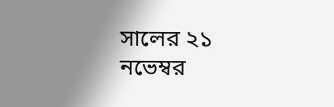সালের ২১ নভেম্বর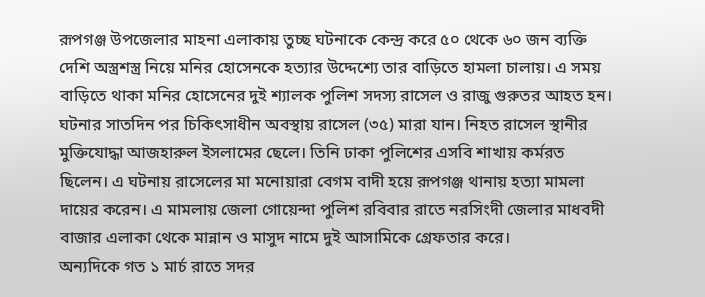রূপগঞ্জ উপজেলার মাহনা এলাকায় তুচ্ছ ঘটনাকে কেন্দ্র করে ৫০ থেকে ৬০ জন ব্যক্তি দেশি অস্ত্রশস্ত্র নিয়ে মনির হোসেনকে হত্যার উদ্দেশ্যে তার বাড়িতে হামলা চালায়। এ সময় বাড়িতে থাকা মনির হোসেনের দুই শ্যালক পুলিশ সদস্য রাসেল ও রাজু গুরুতর আহত হন। ঘটনার সাতদিন পর চিকিৎসাধীন অবস্থায় রাসেল (৩৫) মারা যান। নিহত রাসেল স্থানীর মুক্তিযোদ্ধা আজহারুল ইসলামের ছেলে। তিনি ঢাকা পুলিশের এসবি শাখায় কর্মরত ছিলেন। এ ঘটনায় রাসেলের মা মনোয়ারা বেগম বাদী হয়ে রূপগঞ্জ থানায় হত্যা মামলা দায়ের করেন। এ মামলায় জেলা গোয়েন্দা পুলিশ রবিবার রাতে নরসিংদী জেলার মাধবদী বাজার এলাকা থেকে মান্নান ও মাসুদ নামে দুই আসামিকে গ্রেফতার করে।
অন্যদিকে গত ১ মার্চ রাতে সদর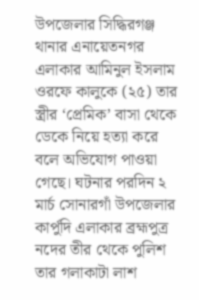উপজেলার সিদ্ধিরগঞ্জ থানার এনায়েতনগর এলাকার আমিনুল ইসলাম ওরফে কালুকে (২৫) তার স্ত্রীর ‘প্রেমিক’ বাসা থেকে ডেকে নিয়ে হত্যা করে বলে অভিযোগ পাওয়া গেছে। ঘটনার পরদিন ২ মার্চ সোনারগাঁ উপজেলার কার্পুদি এলাকার ব্রহ্মপুত্র নদের তীর থেকে পুলিশ তার গলাকাটা লাশ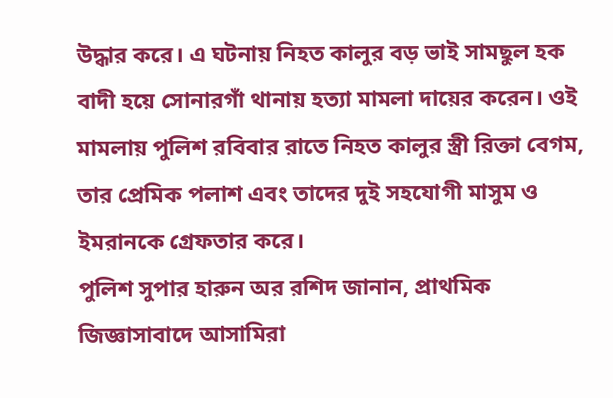উদ্ধার করে। এ ঘটনায় নিহত কালুর বড় ভাই সামছুল হক বাদী হয়ে সোনারগাঁ থানায় হত্যা মামলা দায়ের করেন। ওই মামলায় পুলিশ রবিবার রাতে নিহত কালুর স্ত্রী রিক্তা বেগম, তার প্রেমিক পলাশ এবং তাদের দুই সহযোগী মাসুম ও ইমরানকে গ্রেফতার করে।
পুলিশ সুপার হারুন অর রশিদ জানান, প্রাথমিক জিজ্ঞাসাবাদে আসামিরা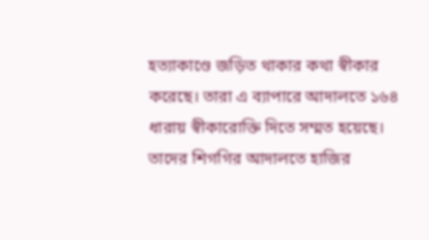হত্যাকাণ্ডে জড়িত থাকার কথা স্বীকার করেছে। তারা এ ব্যাপারে আদালতে ১৬৪ ধারায় স্বীকারোক্তি দিতে সম্মত হয়েছে। তাদের শিগগির আদালতে হাজির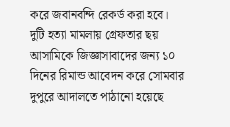করে জবানবন্দি রেকর্ড করা হবে। দুটি হত্যা মামলায় গ্রেফতার ছয় আসামিকে জিজ্ঞাসাবাদের জন্য ১০ দিনের রিমান্ড আবেদন করে সোমবার দুপুরে আদালতে পাঠানো হয়েছে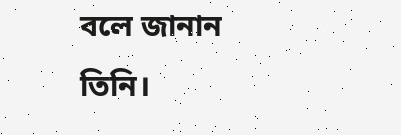বলে জানান তিনি।